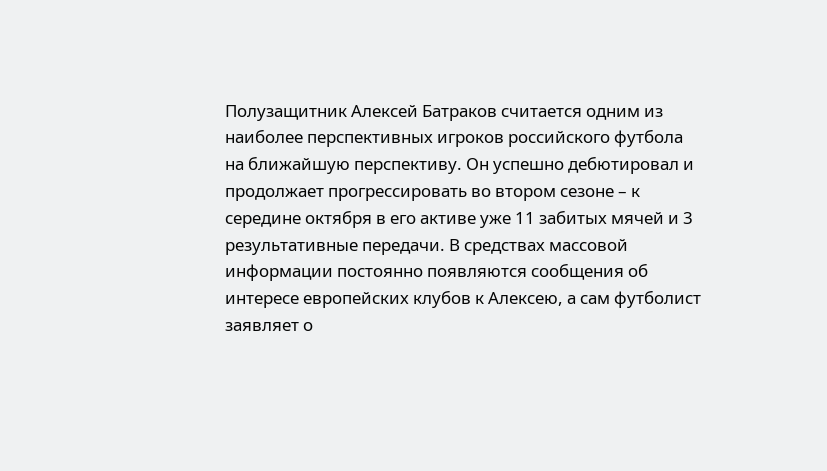Полузащитник Алексей Батраков считается одним из наиболее перспективных игроков российского футбола на ближайшую перспективу. Он успешно дебютировал и продолжает прогрессировать во втором сезоне – к середине октября в его активе уже 11 забитых мячей и 3 результативные передачи. В средствах массовой информации постоянно появляются сообщения об интересе европейских клубов к Алексею, а сам футболист заявляет о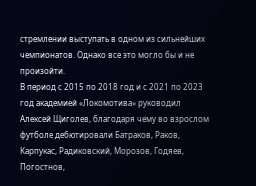стремлении выступать в одном из сильнейших чемпионатов. Однако все это могло бы и не произойти.
В период с 2015 по 2018 год и с 2021 по 2023 год академией «Локомотива» руководил Алексей Щиголев, благодаря чему во взрослом футболе дебютировали Батраков, Раков, Карпукас, Радиковский, Морозов, Годяев, Погостнов,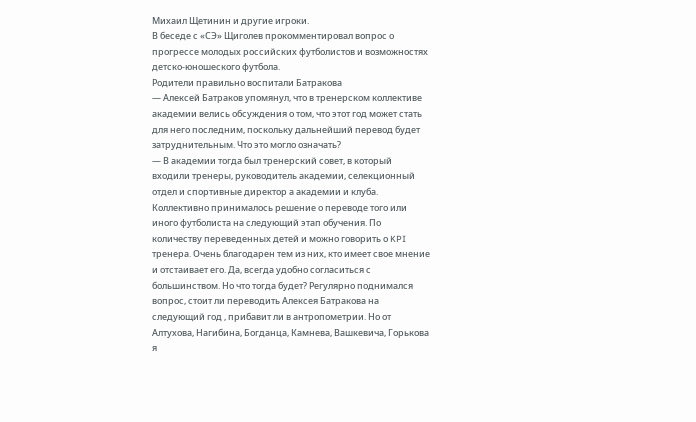Михаил Щетинин и другие игроки.
В беседе с «СЭ» Щиголев прокомментировал вопрос о прогрессе молодых российских футболистов и возможностях детско-юношеского футбола.
Родители правильно воспитали Батракова
— Алексей Батраков упомянул, что в тренерском коллективе академии велись обсуждения о том, что этот год может стать для него последним, поскольку дальнейший перевод будет затруднительным. Что это могло означать?
— В академии тогда был тренерский совет, в который входили тренеры, руководитель академии, селекционный отдел и спортивные директор а академии и клуба. Коллективно принималось решение о переводе того или иного футболиста на следующий этап обучения. По количеству переведенных детей и можно говорить о KPI тренера. Очень благодарен тем из них, кто имеет свое мнение и отстаивает его. Да, всегда удобно согласиться с большинством. Но что тогда будет? Регулярно поднимался вопрос, стоит ли переводить Алексея Батракова на следующий год , прибавит ли в антропометрии. Но от Алтухова, Нагибина, Богданца, Камнева, Вашкевича, Горькова я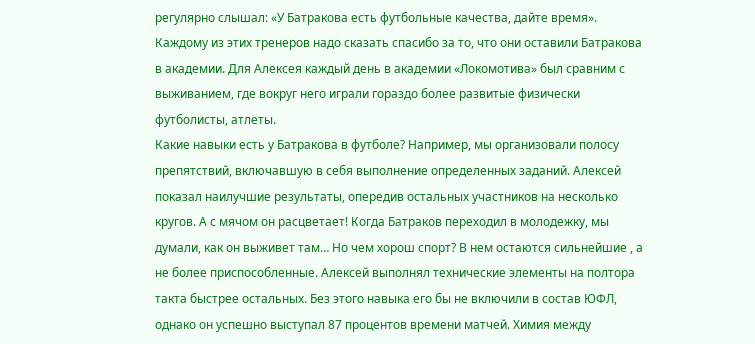регулярно слышал: «У Батракова есть футбольные качества, дайте время». Каждому из этих тренеров надо сказать спасибо за то, что они оставили Батракова в академии. Для Алексея каждый день в академии «Локомотива» был сравним с выживанием, где вокруг него играли гораздо более развитые физически футболисты, атлеты.
Какие навыки есть у Батракова в футболе? Например, мы организовали полосу препятствий, включавшую в себя выполнение определенных заданий. Алексей показал наилучшие результаты, опередив остальных участников на несколько кругов. А с мячом он расцветает! Когда Батраков переходил в молодежку, мы думали, как он выживет там… Но чем хорош спорт? В нем остаются сильнейшие , а не более приспособленные. Алексей выполнял технические элементы на полтора такта быстрее остальных. Без этого навыка его бы не включили в состав ЮФЛ, однако он успешно выступал 87 процентов времени матчей. Химия между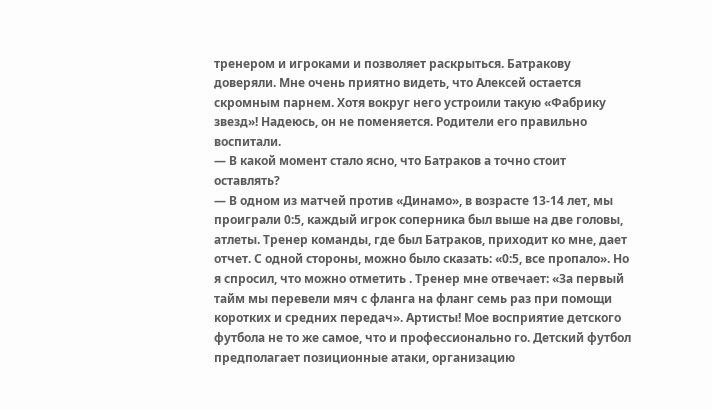тренером и игроками и позволяет раскрыться. Батракову доверяли. Мне очень приятно видеть, что Алексей остается скромным парнем. Хотя вокруг него устроили такую «Фабрику звезд»! Надеюсь, он не поменяется. Родители его правильно воспитали.
— В какой момент стало ясно, что Батраков а точно стоит оставлять?
— В одном из матчей против «Динамо», в возрасте 13-14 лет, мы проиграли 0:5, каждый игрок соперника был выше на две головы, атлеты. Тренер команды, где был Батраков, приходит ко мне, дает отчет. С одной стороны, можно было сказать: «0:5, все пропало». Но я спросил, что можно отметить . Тренер мне отвечает: «За первый тайм мы перевели мяч с фланга на фланг семь раз при помощи коротких и средних передач». Артисты! Мое восприятие детского футбола не то же самое, что и профессионально го. Детский футбол предполагает позиционные атаки, организацию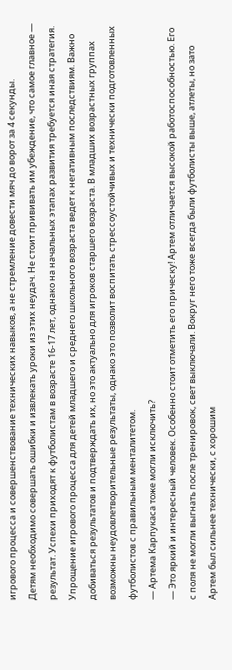игрового процесса и совершенствование технических навыков, а не стремление довести мяч до ворот за 4 секунды.
Детям необходимо совершать ошибки и извлекать уроки из этих неудач. Не стоит прививать им убеждение, что самое главное — результат. Успехи приходят к футболистам в возрасте 16-17 лет, однако на начальных этапах развития требуется иная стратегия. Упрощение игрового процесса для детей младшего и среднего школьного возраста ведет к негативным последствиям. Важно добиваться результатов и подтверждать их, но это актуально для игроков старшего возраста. В младших возрастных группах возможны неудовлетворительные результаты, однако это позволит воспитать стрессоустойчивых и технически подготовленных футболистов с правильным менталитетом.
— Артема Карпукаса тоже могли исключить?
— Это яркий и интересный человек. Особенно стоит отметить его прическу! Артем отличается высокой работоспособностью. Его с поля не могли выгнать после тренировок, свет выключали. Вокруг него тоже всегда были футболисты выше, атлеты, но зато Артем был сильнее технически, с хорошим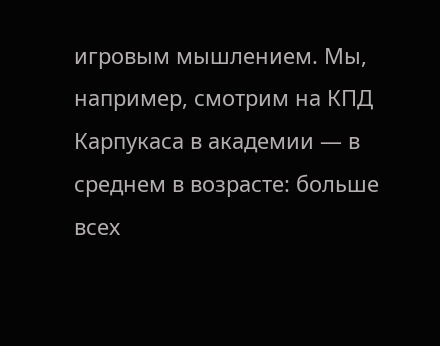игровым мышлением. Мы, например, смотрим на КПД Карпукаса в академии — в среднем в возрасте: больше всех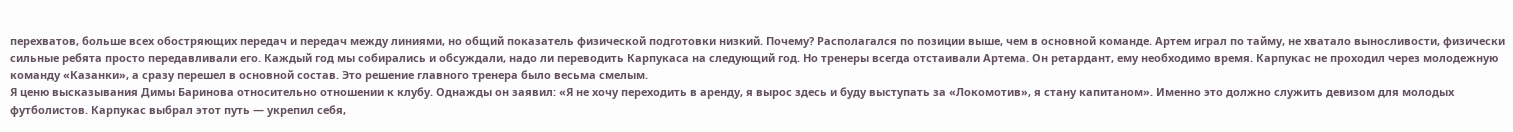перехватов, больше всех обостряющих передач и передач между линиями, но общий показатель физической подготовки низкий. Почему? Располагался по позиции выше, чем в основной команде. Артем играл по тайму, не хватало выносливости, физически сильные ребята просто передавливали его. Каждый год мы собирались и обсуждали, надо ли переводить Карпукаса на следующий год. Но тренеры всегда отстаивали Артема. Он ретардант, ему необходимо время. Карпукас не проходил через молодежную команду «Казанки», а сразу перешел в основной состав. Это решение главного тренера было весьма смелым.
Я ценю высказывания Димы Баринова относительно отношении к клубу. Однажды он заявил: «Я не хочу переходить в аренду, я вырос здесь и буду выступать за «Локомотив», я стану капитаном». Именно это должно служить девизом для молодых футболистов. Карпукас выбрал этот путь — укрепил себя,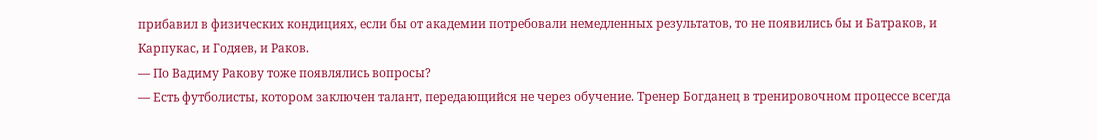прибавил в физических кондициях, если бы от академии потребовали немедленных результатов, то не появились бы и Батраков, и Карпукас, и Годяев, и Раков.
— По Вадиму Ракову тоже появлялись вопросы?
— Есть футболисты, котором заключен талант, передающийся не через обучение. Тренер Богданец в тренировочном процессе всегда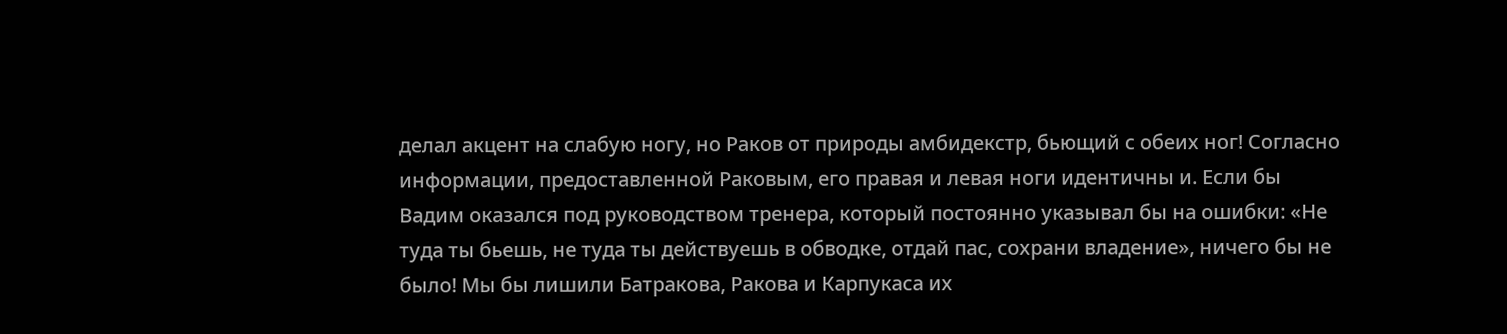делал акцент на слабую ногу, но Раков от природы амбидекстр, бьющий с обеих ног! Согласно информации, предоставленной Раковым, его правая и левая ноги идентичны и. Если бы Вадим оказался под руководством тренера, который постоянно указывал бы на ошибки: «Не туда ты бьешь, не туда ты действуешь в обводке, отдай пас, сохрани владение», ничего бы не было! Мы бы лишили Батракова, Ракова и Карпукаса их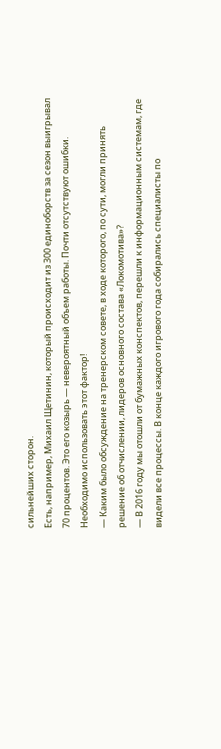сильнейших сторон.
Есть, например, Михаил Щетинин, который происходит из 300 единоборств за сезон выигрывал 70 процентов. Это его козырь — невероятный объем работы. Почти отсутствуют ошибки. Необходимо использовать этот фактор!
— Каким было обсуждение на тренерском совете, в ходе которого, по сути, могли принять решение об отчислении, лидеров основного состава «Локомотива»?
— В 2016 году мы отошли от бумажных конспектов, перешли к информационным системам, где видели все процессы. В конце каждого игрового года собирались специалисты по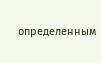определенным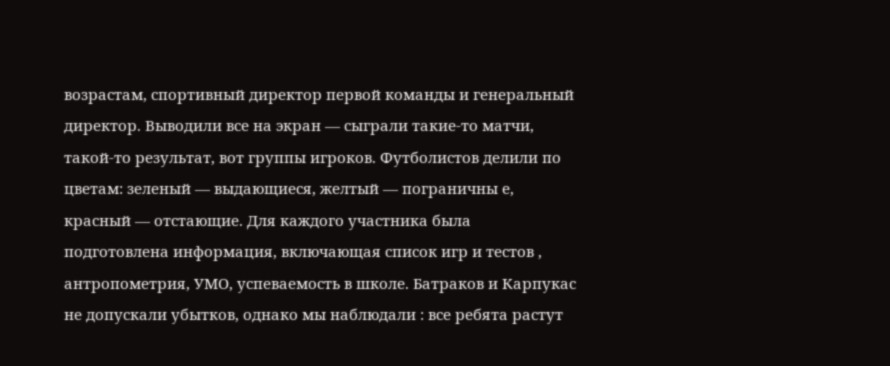возрастам, спортивный директор первой команды и генеральный директор. Выводили все на экран — сыграли такие-то матчи, такой-то результат, вот группы игроков. Футболистов делили по цветам: зеленый — выдающиеся, желтый — пограничны е, красный — отстающие. Для каждого участника была подготовлена информация, включающая список игр и тестов , антропометрия, УМО, успеваемость в школе. Батраков и Карпукас не допускали убытков, однако мы наблюдали : все ребята растут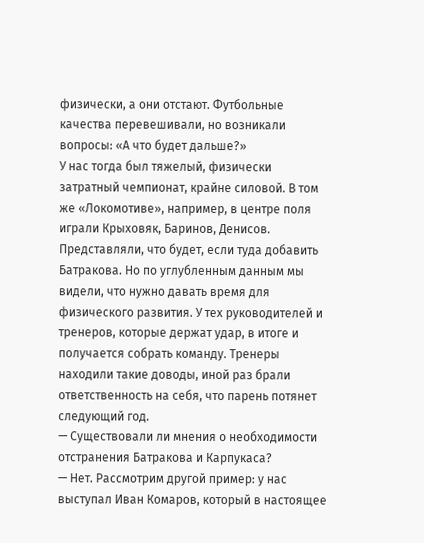физически, а они отстают. Футбольные качества перевешивали, но возникали вопросы: «А что будет дальше?»
У нас тогда был тяжелый, физически затратный чемпионат, крайне силовой. В том же «Локомотиве», например, в центре поля играли Крыховяк, Баринов, Денисов. Представляли, что будет, если туда добавить Батракова. Но по углубленным данным мы видели, что нужно давать время для физического развития. У тех руководителей и тренеров, которые держат удар, в итоге и получается собрать команду. Тренеры находили такие доводы, иной раз брали ответственность на себя, что парень потянет следующий год.
— Существовали ли мнения о необходимости отстранения Батракова и Карпукаса?
— Нет. Рассмотрим другой пример: у нас выступал Иван Комаров, который в настоящее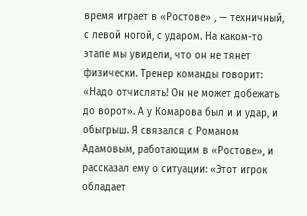время играет в «Ростове» , — техничный, с левой ногой, с ударом. На каком-то этапе мы увидели, что он не тянет физически. Тренер команды говорит: «Надо отчислять! Он не может добежать до ворот». А у Комарова был и и удар, и обыгрыш. Я связался с Романом Адамовым, работающим в «Ростове», и рассказал ему о ситуации: «Этот игрок обладает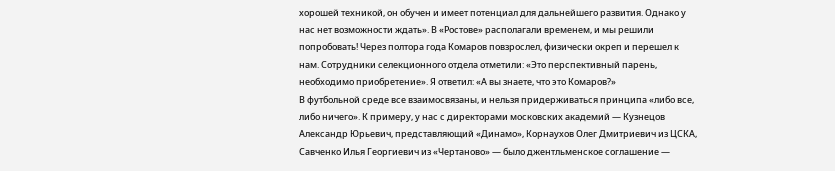хорошей техникой, он обучен и имеет потенциал для дальнейшего развития. Однако у нас нет возможности ждать». В «Ростове» располагали временем, и мы решили попробовать! Через полтора года Комаров повзрослел, физически окреп и перешел к нам. Сотрудники селекционного отдела отметили: «Это перспективный парень, необходимо приобретение». Я ответил: «А вы знаете, что это Комаров?»
В футбольной среде все взаимосвязаны, и нельзя придерживаться принципа «либо все, либо ничего». К примеру, у нас с директорами московских академий — Кузнецов Александр Юрьевич, представляющий «Динамо», Корнаухов Олег Дмитриевич из ЦСКА, Савченко Илья Георгиевич из «Чертаново» — было джентльменское соглашение —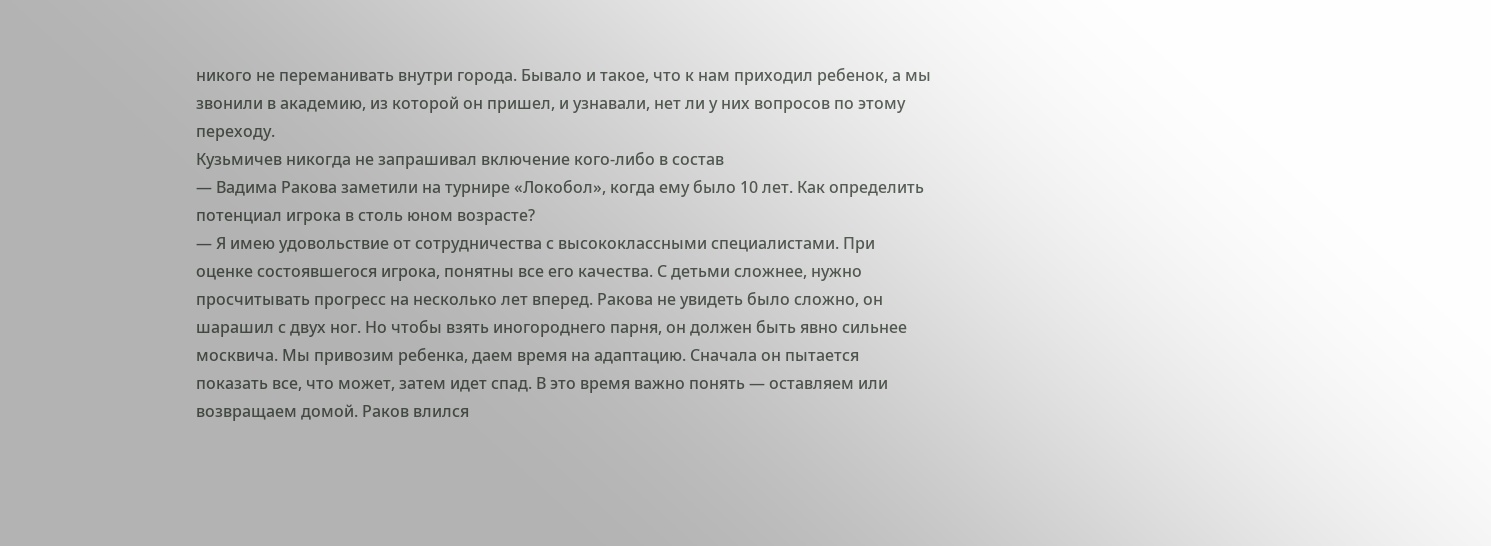никого не переманивать внутри города. Бывало и такое, что к нам приходил ребенок, а мы звонили в академию, из которой он пришел, и узнавали, нет ли у них вопросов по этому переходу.
Кузьмичев никогда не запрашивал включение кого-либо в состав
— Вадима Ракова заметили на турнире «Локобол», когда ему было 10 лет. Как определить потенциал игрока в столь юном возрасте?
— Я имею удовольствие от сотрудничества с высококлассными специалистами. При оценке состоявшегося игрока, понятны все его качества. С детьми сложнее, нужно просчитывать прогресс на несколько лет вперед. Ракова не увидеть было сложно, он шарашил с двух ног. Но чтобы взять иногороднего парня, он должен быть явно сильнее москвича. Мы привозим ребенка, даем время на адаптацию. Сначала он пытается показать все, что может, затем идет спад. В это время важно понять — оставляем или возвращаем домой. Раков влился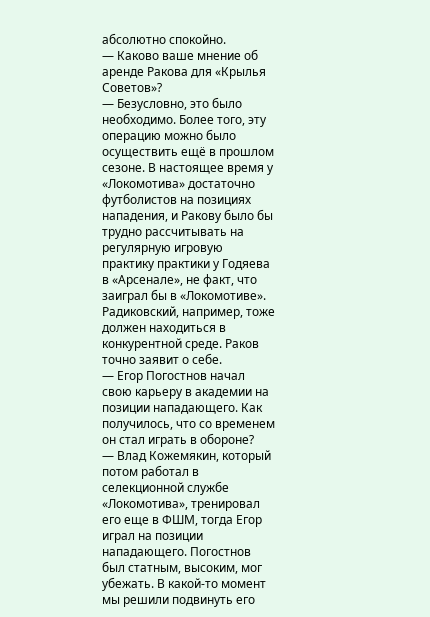абсолютно спокойно.
— Каково ваше мнение об аренде Ракова для «Крылья Советов»?
— Безусловно, это было необходимо. Более того, эту операцию можно было осуществить ещё в прошлом сезоне. В настоящее время у «Локомотива» достаточно футболистов на позициях нападения, и Ракову было бы трудно рассчитывать на регулярную игровую практику практики у Годяева в «Арсенале», не факт, что заиграл бы в «Локомотиве». Радиковский, например, тоже должен находиться в конкурентной среде. Раков точно заявит о себе.
— Егор Погостнов начал свою карьеру в академии на позиции нападающего. Как получилось, что со временем он стал играть в обороне?
— Влад Кожемякин, который потом работал в селекционной службе «Локомотива», тренировал его еще в ФШМ, тогда Егор играл на позиции нападающего. Погостнов был статным, высоким, мог убежать. В какой-то момент мы решили подвинуть его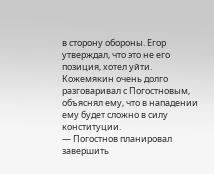в сторону обороны. Егор утверждал, что это не его позиция, хотел уйти. Кожемякин очень долго разговаривал с Погостновым, объяснял ему, что в нападении ему будет сложно в силу конституции.
— Погостнов планировал завершить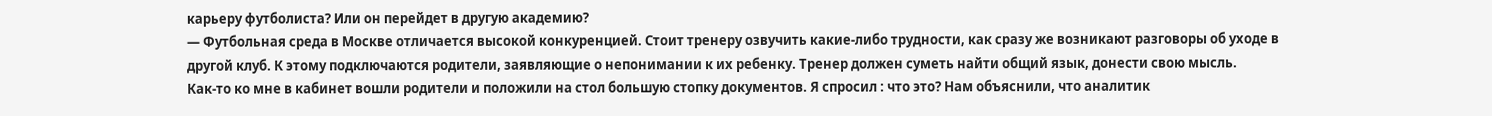карьеру футболиста? Или он перейдет в другую академию?
— Футбольная среда в Москве отличается высокой конкуренцией. Стоит тренеру озвучить какие-либо трудности, как сразу же возникают разговоры об уходе в другой клуб. К этому подключаются родители, заявляющие о непонимании к их ребенку. Тренер должен суметь найти общий язык, донести свою мысль.
Как-то ко мне в кабинет вошли родители и положили на стол большую стопку документов. Я спросил : что это? Нам объяснили, что аналитик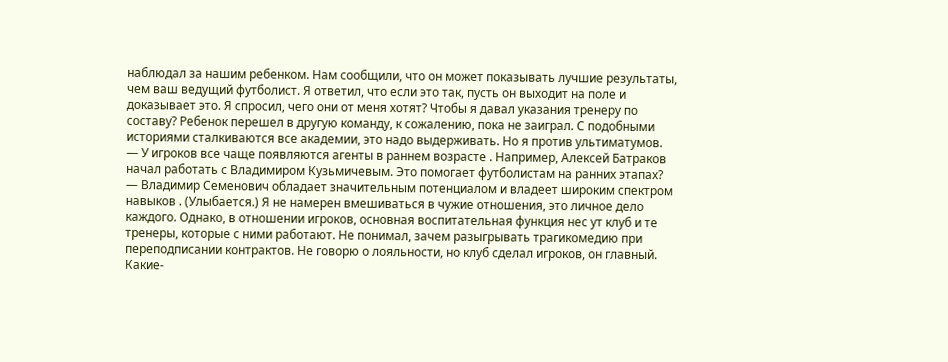наблюдал за нашим ребенком. Нам сообщили, что он может показывать лучшие результаты, чем ваш ведущий футболист. Я ответил, что если это так, пусть он выходит на поле и доказывает это. Я спросил, чего они от меня хотят? Чтобы я давал указания тренеру по составу? Ребенок перешел в другую команду, к сожалению, пока не заиграл. С подобными историями сталкиваются все академии, это надо выдерживать. Но я против ультиматумов.
— У игроков все чаще появляются агенты в раннем возрасте . Например, Алексей Батраков начал работать с Владимиром Кузьмичевым. Это помогает футболистам на ранних этапах?
— Владимир Семенович обладает значительным потенциалом и владеет широким спектром навыков . (Улыбается.) Я не намерен вмешиваться в чужие отношения, это личное дело каждого. Однако, в отношении игроков, основная воспитательная функция нес ут клуб и те тренеры, которые с ними работают. Не понимал, зачем разыгрывать трагикомедию при переподписании контрактов. Не говорю о лояльности, но клуб сделал игроков, он главный. Какие-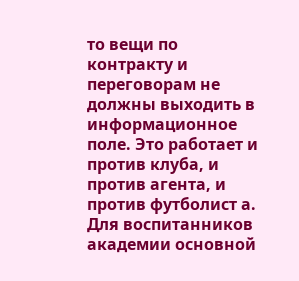то вещи по контракту и переговорам не должны выходить в информационное поле. Это работает и против клуба, и против агента, и против футболист а. Для воспитанников академии основной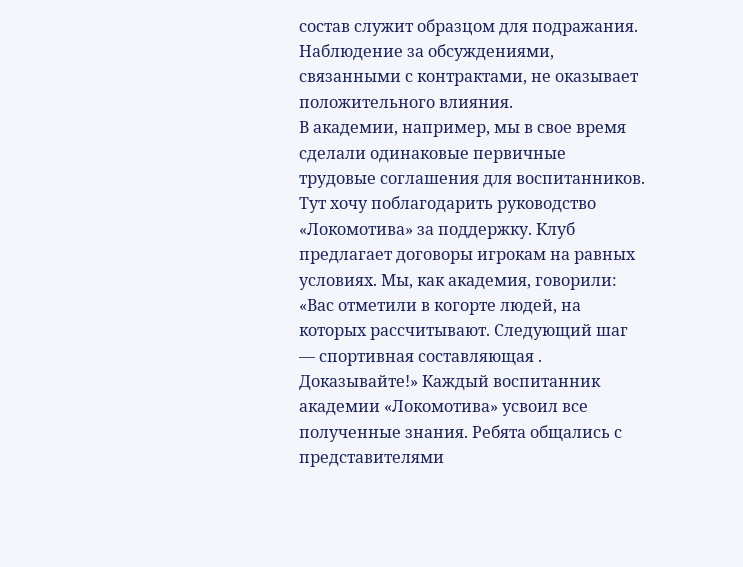состав служит образцом для подражания. Наблюдение за обсуждениями, связанными с контрактами, не оказывает положительного влияния.
В академии, например, мы в свое время сделали одинаковые первичные трудовые соглашения для воспитанников. Тут хочу поблагодарить руководство «Локомотива» за поддержку. Клуб предлагает договоры игрокам на равных условиях. Мы, как академия, говорили: «Вас отметили в когорте людей, на которых рассчитывают. Следующий шаг — спортивная составляющая . Доказывайте!» Каждый воспитанник академии «Локомотива» усвоил все полученные знания. Ребята общались с представителями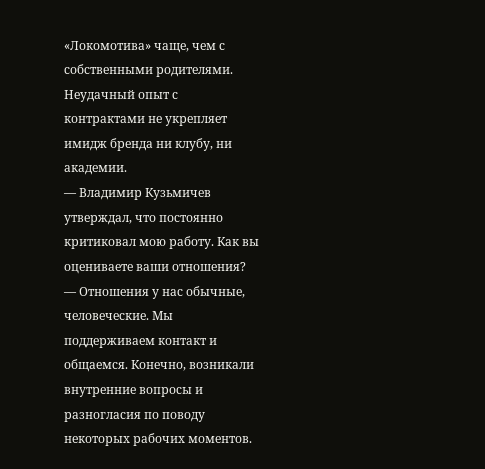«Локомотива» чаще, чем с собственными родителями. Неудачный опыт с контрактами не укрепляет имидж бренда ни клубу, ни академии.
— Владимир Кузьмичев утверждал, что постоянно критиковал мою работу. Как вы оцениваете ваши отношения?
— Отношения у нас обычные, человеческие. Мы поддерживаем контакт и общаемся. Конечно, возникали внутренние вопросы и разногласия по поводу некоторых рабочих моментов.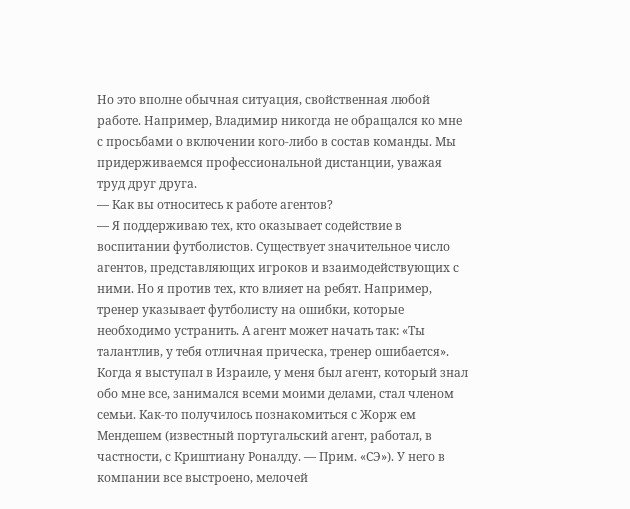Но это вполне обычная ситуация, свойственная любой работе. Например, Владимир никогда не обращался ко мне с просьбами о включении кого-либо в состав команды. Мы придерживаемся профессиональной дистанции, уважая труд друг друга.
— Как вы относитесь к работе агентов?
— Я поддерживаю тех, кто оказывает содействие в воспитании футболистов. Существует значительное число агентов, представляющих игроков и взаимодействующих с ними. Но я против тех, кто влияет на ребят. Например, тренер указывает футболисту на ошибки, которые необходимо устранить. А агент может начать так: «Ты талантлив, у тебя отличная прическа, тренер ошибается». Когда я выступал в Израиле, у меня был агент, который знал обо мне все, занимался всеми моими делами, стал членом семьи. Как-то получилось познакомиться с Жорж ем Мендешем (известный португальский агент, работал, в частности, с Криштиану Роналду. — Прим. «СЭ»). У него в компании все выстроено, мелочей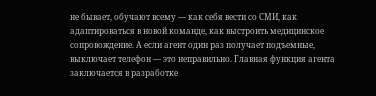не бывает, обучают всему — как себя вести со СМИ, как адаптироваться в новой команде, как выстроить медицинское сопровождение. А если агент один раз получает подъемные, выключает телефон — это неправильно. Главная функция агента заключается в разработке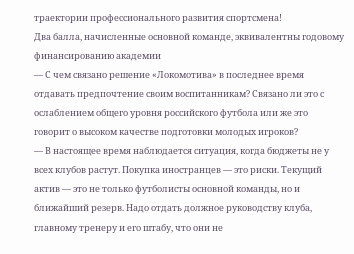траектории профессионального развития спортсмена!
Два балла, начисленные основной команде, эквивалентны годовому финансированию академии
— С чем связано решение «Локомотива» в последнее время отдавать предпочтение своим воспитанникам? Связано ли это с ослаблением общего уровня российского футбола или же это говорит о высоком качестве подготовки молодых игроков?
— В настоящее время наблюдается ситуация, когда бюджеты не у всех клубов растут. Покупка иностранцев — это риски. Текущий актив — это не только футболисты основной команды, но и ближайший резерв. Надо отдать должное руководству клуба, главному тренеру и его штабу, что они не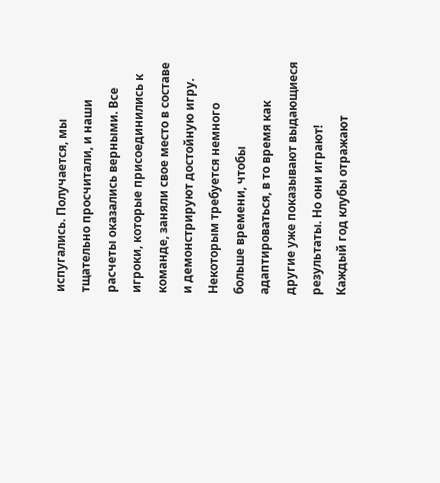испугались. Получается, мы тщательно просчитали, и наши расчеты оказались верными. Все игроки, которые присоединились к команде, заняли свое место в составе и демонстрируют достойную игру. Некоторым требуется немного больше времени, чтобы адаптироваться, в то время как другие уже показывают выдающиеся результаты. Но они играют!
Каждый год клубы отражают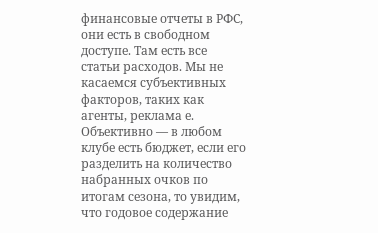финансовые отчеты в РФС, они есть в свободном доступе. Там есть все статьи расходов. Мы не касаемся субъективных факторов, таких как агенты, реклама е. Объективно — в любом клубе есть бюджет, если его разделить на количество набранных очков по итогам сезона, то увидим, что годовое содержание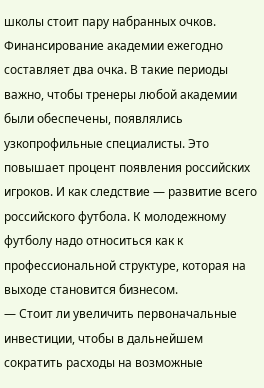школы стоит пару набранных очков. Финансирование академии ежегодно составляет два очка. В такие периоды важно, чтобы тренеры любой академии были обеспечены, появлялись узкопрофильные специалисты. Это повышает процент появления российских игроков. И как следствие — развитие всего российского футбола. К молодежному футболу надо относиться как к профессиональной структуре, которая на выходе становится бизнесом.
— Стоит ли увеличить первоначальные инвестиции, чтобы в дальнейшем сократить расходы на возможные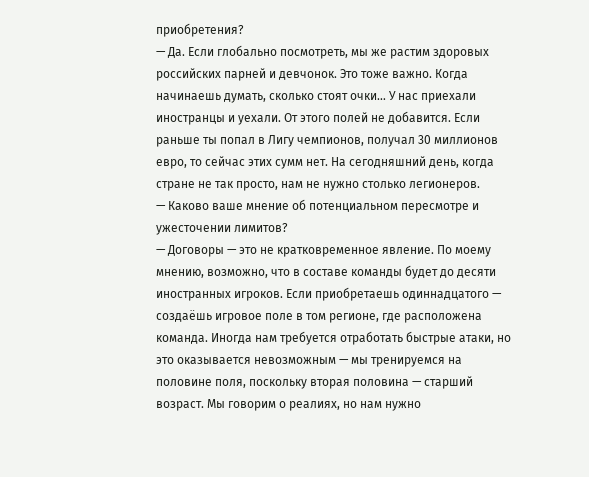приобретения?
— Да. Если глобально посмотреть, мы же растим здоровых российских парней и девчонок. Это тоже важно. Когда начинаешь думать, сколько стоят очки… У нас приехали иностранцы и уехали. От этого полей не добавится. Если раньше ты попал в Лигу чемпионов, получал 30 миллионов евро, то сейчас этих сумм нет. На сегодняшний день, когда стране не так просто, нам не нужно столько легионеров.
— Каково ваше мнение об потенциальном пересмотре и ужесточении лимитов?
— Договоры — это не кратковременное явление. По моему мнению, возможно, что в составе команды будет до десяти иностранных игроков. Если приобретаешь одиннадцатого — создаёшь игровое поле в том регионе, где расположена команда. Иногда нам требуется отработать быстрые атаки, но это оказывается невозможным — мы тренируемся на половине поля, поскольку вторая половина — старший возраст. Мы говорим о реалиях, но нам нужно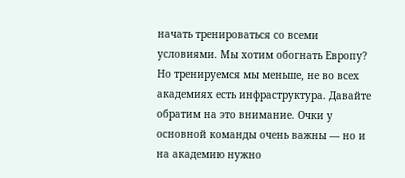начать тренироваться со всеми условиями. Мы хотим обогнать Европу? Но тренируемся мы меньше, не во всех академиях есть инфраструктура. Давайте обратим на это внимание. Очки у основной команды очень важны — но и на академию нужно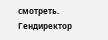смотреть.
Гендиректор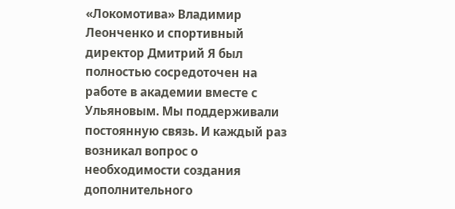«Локомотива» Владимир Леонченко и спортивный директор Дмитрий Я был полностью сосредоточен на работе в академии вместе с Ульяновым. Мы поддерживали постоянную связь. И каждый раз возникал вопрос о необходимости создания дополнительного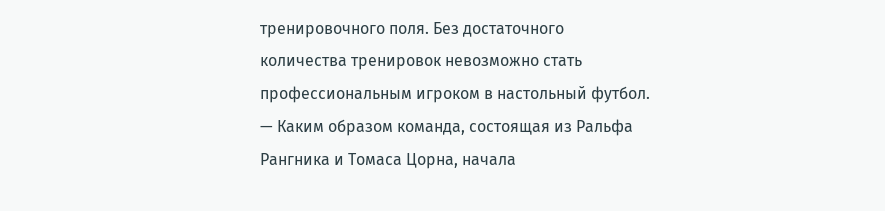тренировочного поля. Без достаточного количества тренировок невозможно стать профессиональным игроком в настольный футбол.
— Каким образом команда, состоящая из Ральфа Рангника и Томаса Цорна, начала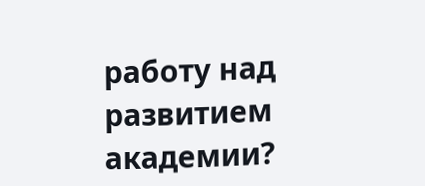работу над развитием академии?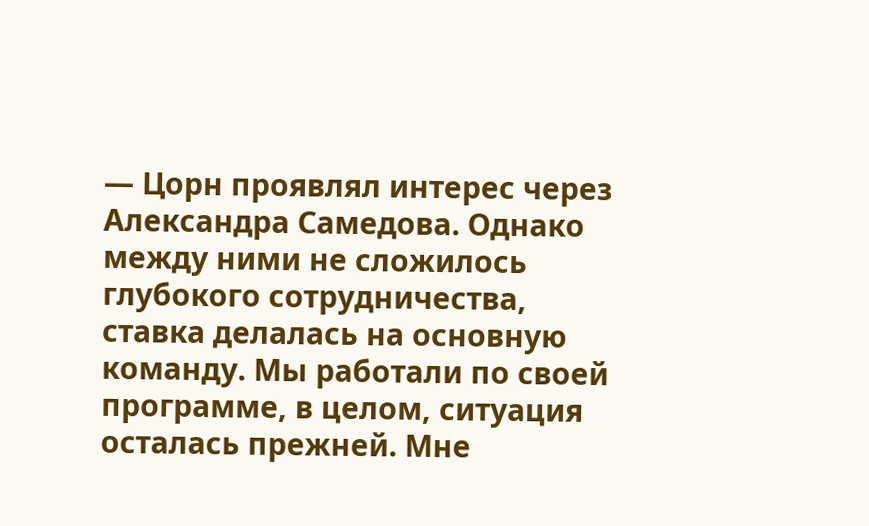— Цорн проявлял интерес через Александра Самедова. Однако между ними не сложилось глубокого сотрудничества, ставка делалась на основную команду. Мы работали по своей программе, в целом, ситуация осталась прежней. Мне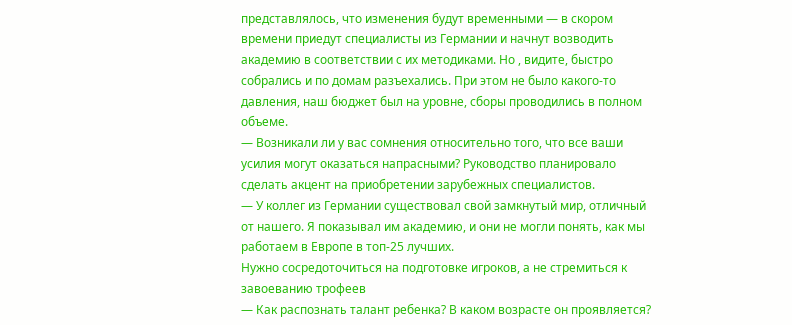представлялось, что изменения будут временными — в скором времени приедут специалисты из Германии и начнут возводить академию в соответствии с их методиками. Но , видите, быстро собрались и по домам разъехались. При этом не было какого-то давления, наш бюджет был на уровне, сборы проводились в полном объеме.
— Возникали ли у вас сомнения относительно того, что все ваши усилия могут оказаться напрасными? Руководство планировало сделать акцент на приобретении зарубежных специалистов.
— У коллег из Германии существовал свой замкнутый мир, отличный от нашего. Я показывал им академию, и они не могли понять, как мы работаем в Европе в топ-25 лучших.
Нужно сосредоточиться на подготовке игроков, а не стремиться к завоеванию трофеев
— Как распознать талант ребенка? В каком возрасте он проявляется?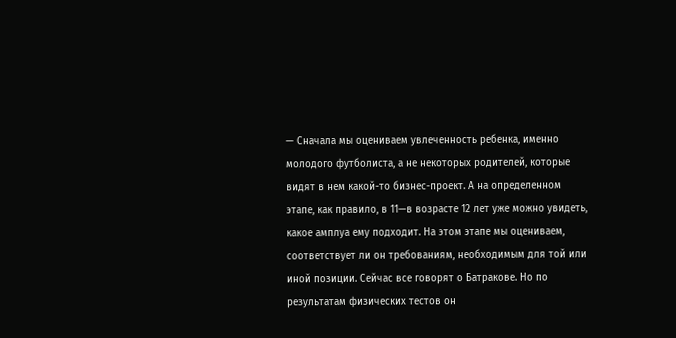— Сначала мы оцениваем увлеченность ребенка, именно молодого футболиста, а не некоторых родителей, которые видят в нем какой-то бизнес-проект. А на определенном этапе, как правило, в 11—в возрасте 12 лет уже можно увидеть, какое амплуа ему подходит. На этом этапе мы оцениваем, соответствует ли он требованиям, необходимым для той или иной позиции. Сейчас все говорят о Батракове. Но по результатам физических тестов он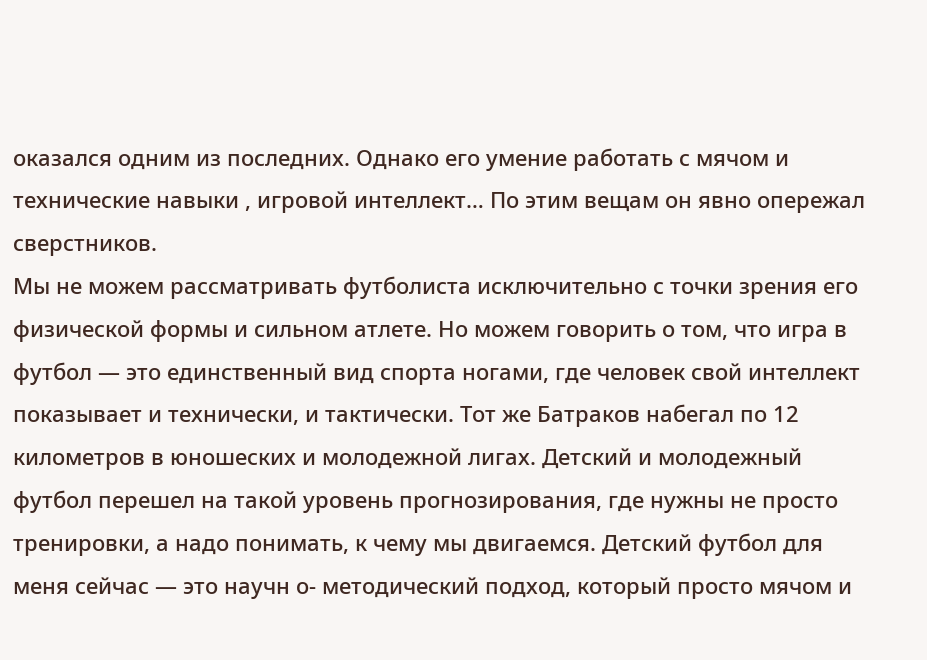оказался одним из последних. Однако его умение работать с мячом и технические навыки , игровой интеллект… По этим вещам он явно опережал сверстников.
Мы не можем рассматривать футболиста исключительно с точки зрения его физической формы и сильном атлете. Но можем говорить о том, что игра в футбол — это единственный вид спорта ногами, где человек свой интеллект показывает и технически, и тактически. Тот же Батраков набегал по 12 километров в юношеских и молодежной лигах. Детский и молодежный футбол перешел на такой уровень прогнозирования, где нужны не просто тренировки, а надо понимать, к чему мы двигаемся. Детский футбол для меня сейчас — это научн о- методический подход, который просто мячом и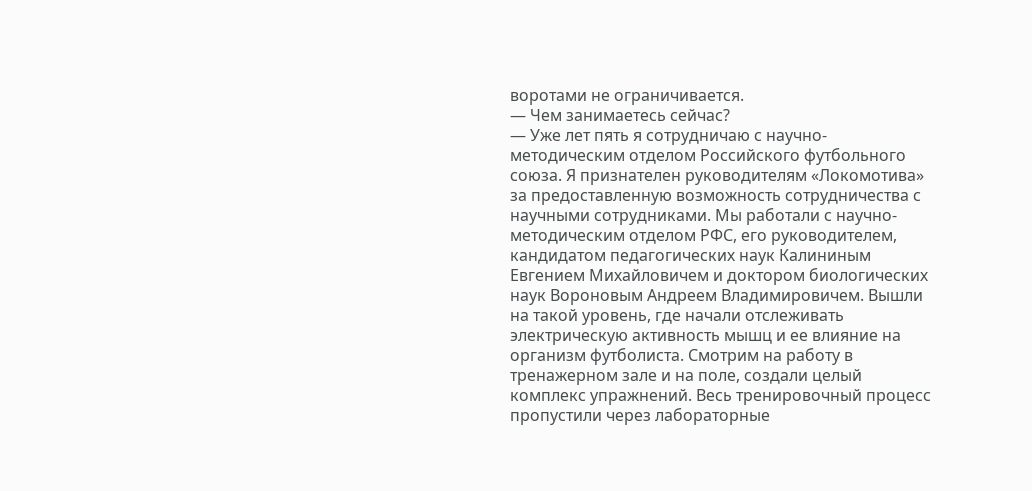воротами не ограничивается.
— Чем занимаетесь сейчас?
— Уже лет пять я сотрудничаю с научно-методическим отделом Российского футбольного союза. Я признателен руководителям «Локомотива» за предоставленную возможность сотрудничества с научными сотрудниками. Мы работали с научно-методическим отделом РФС, его руководителем, кандидатом педагогических наук Калининым Евгением Михайловичем и доктором биологических наук Вороновым Андреем Владимировичем. Вышли на такой уровень, где начали отслеживать электрическую активность мышц и ее влияние на организм футболиста. Смотрим на работу в тренажерном зале и на поле, создали целый комплекс упражнений. Весь тренировочный процесс пропустили через лабораторные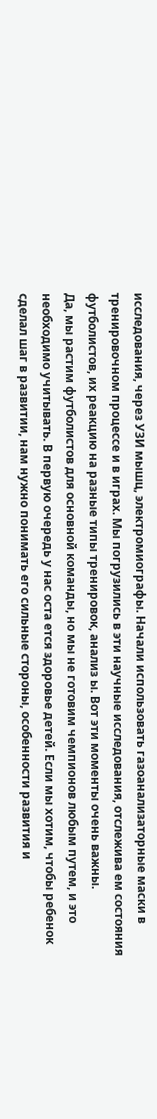исследования, через УЗИ мышц, электромиографы. Начали использовать газоанализаторные маски в тренировочном процессе и в играх. Мы погрузились в эти научные исследования, отслежива ем состояния футболистов, их реакцию на разные типы тренировок, анализ ы. Вот эти моменты очень важны.
Да, мы растим футболистов для основной команды, но мы не готовим чемпионов любым путем, и это необходимо учитывать. В первую очередь у нас оста ется здоровье детей. Если мы хотим, чтобы ребенок сделал шаг в развитии, нам нужно понимать его сильные стороны, особенности развития и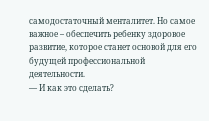самодостаточный менталитет. Но самое важное – обеспечить ребенку здоровое развитие, которое станет основой для его будущей профессиональной деятельности.
— И как это сделать?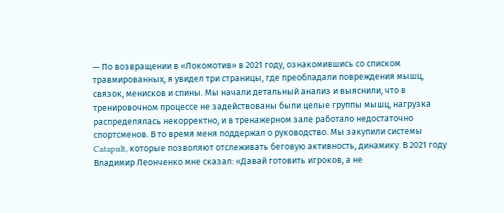— По возвращении в «Локомотив» в 2021 году, ознакомившись со списком травмированных, я увидел три страницы, где преобладали повреждения мышц, связок, менисков и спины. Мы начали детальный анализ и выяснили, что в тренировочном процессе не задействованы были целые группы мышц, нагрузка распределялась некорректно, и в тренажерном зале работало недостаточно спортсменов. В то время меня поддержал о руководство. Мы закупили системы Catapult, которые позволяют отслеживать беговую активность, динамику. В 2021 году Владимир Леонченко мне сказал: «Давай готовить игроков, а не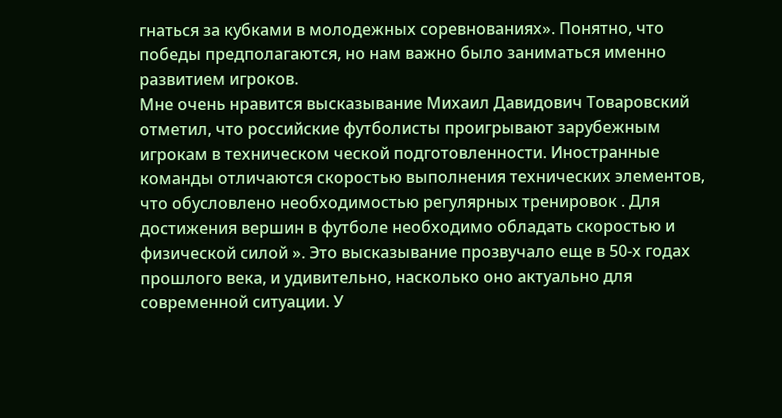гнаться за кубками в молодежных соревнованиях». Понятно, что победы предполагаются, но нам важно было заниматься именно развитием игроков.
Мне очень нравится высказывание Михаил Давидович Товаровский отметил, что российские футболисты проигрывают зарубежным игрокам в техническом ческой подготовленности. Иностранные команды отличаются скоростью выполнения технических элементов, что обусловлено необходимостью регулярных тренировок . Для достижения вершин в футболе необходимо обладать скоростью и физической силой ». Это высказывание прозвучало еще в 50-х годах прошлого века, и удивительно, насколько оно актуально для современной ситуации. У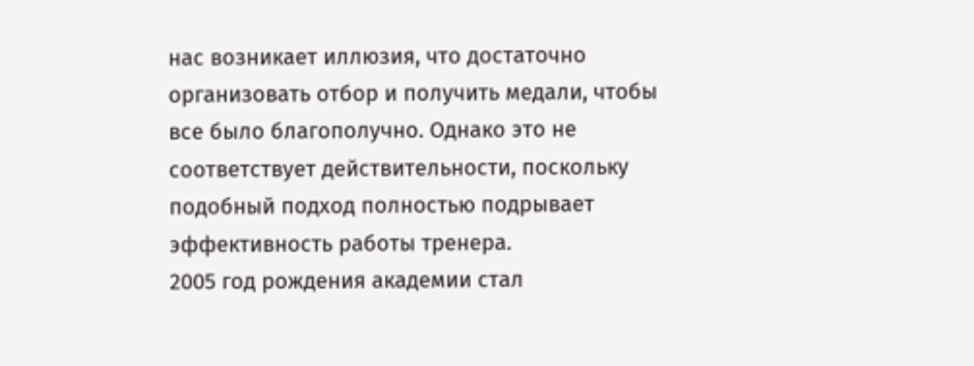нас возникает иллюзия, что достаточно организовать отбор и получить медали, чтобы все было благополучно. Однако это не соответствует действительности, поскольку подобный подход полностью подрывает эффективность работы тренера.
2005 год рождения академии стал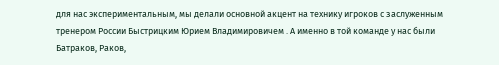для нас экспериментальным, мы делали основной акцент на технику игроков с заслуженным тренером России Быстрицким Юрием Владимировичем . А именно в той команде у нас были Батраков, Раков,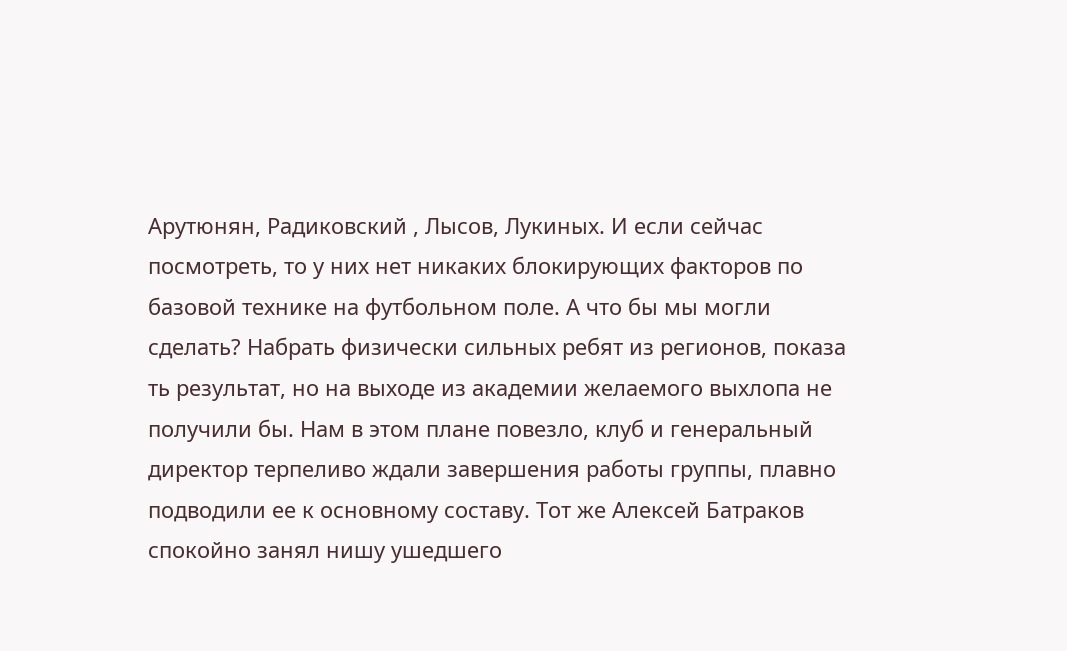Арутюнян, Радиковский , Лысов, Лукиных. И если сейчас посмотреть, то у них нет никаких блокирующих факторов по базовой технике на футбольном поле. А что бы мы могли сделать? Набрать физически сильных ребят из регионов, показа ть результат, но на выходе из академии желаемого выхлопа не получили бы. Нам в этом плане повезло, клуб и генеральный директор терпеливо ждали завершения работы группы, плавно подводили ее к основному составу. Тот же Алексей Батраков спокойно занял нишу ушедшего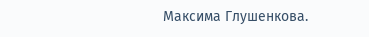Максима Глушенкова.